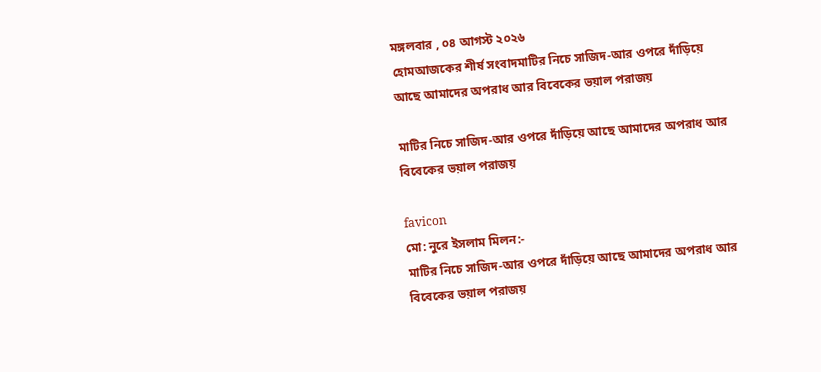মঙ্গলবার , ০৪ আগস্ট ২০২৬
হোমআজকের শীর্ষ সংবাদমাটির নিচে সাজিদ-আর ওপরে দাঁড়িয়ে আছে আমাদের অপরাধ আর বিবেকের ভয়াল পরাজয়

মাটির নিচে সাজিদ-আর ওপরে দাঁড়িয়ে আছে আমাদের অপরাধ আর বিবেকের ভয়াল পরাজয়

favicon
মো: নুরে ইসলাম মিলন:-
মাটির নিচে সাজিদ-আর ওপরে দাঁড়িয়ে আছে আমাদের অপরাধ আর বিবেকের ভয়াল পরাজয়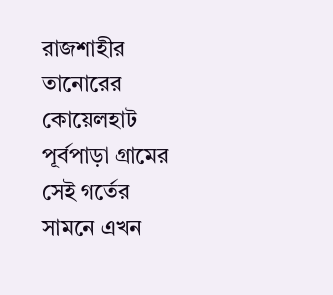রাজশাহীর তানোরের কোয়েলহাট পূর্বপাড়া গ্রামের সেই গর্তের সামনে এখন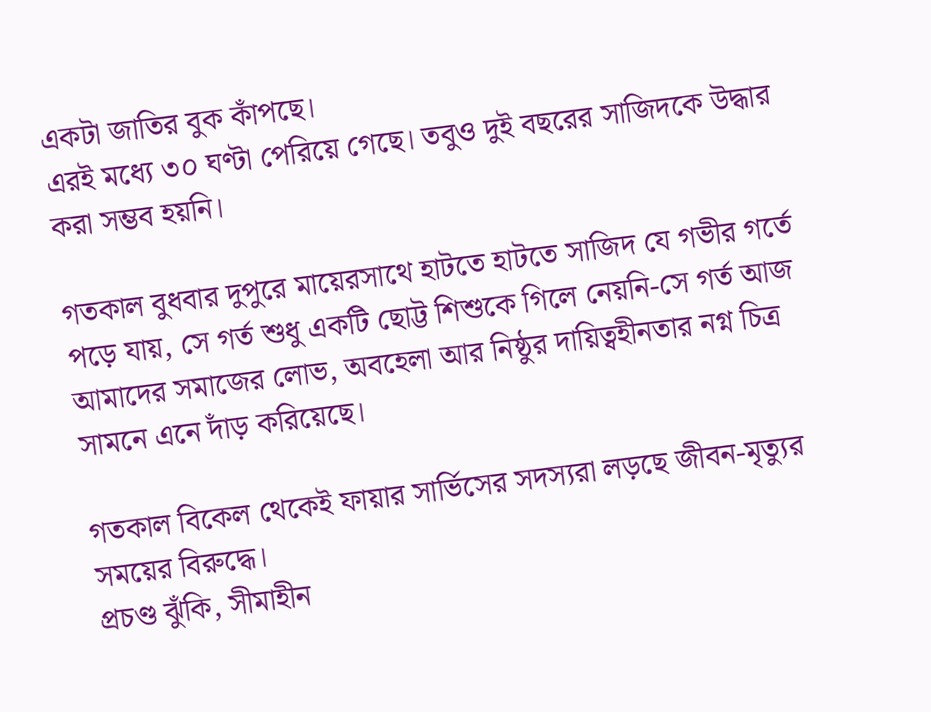একটা জাতির বুক কাঁপছে।
এরই মধ্যে ৩০ ঘণ্টা পেরিয়ে গেছে। তবুও দুই বছরের সাজিদকে উদ্ধার করা সম্ভব হয়নি।

গতকাল বুধবার দুপুরে মায়েরসাথে হাটতে হাটতে সাজিদ যে গভীর গর্তে পড়ে যায়, সে গর্ত শুধু একটি ছোট্ট শিশুকে গিলে নেয়নি-সে গর্ত আজ আমাদের সমাজের লোভ, অবহেলা আর নিষ্ঠুর দায়িত্বহীনতার নগ্ন চিত্র সামনে এনে দাঁড় করিয়েছে।

গতকাল বিকেল থেকেই ফায়ার সার্ভিসের সদস্যরা লড়ছে জীবন-মৃত্যুর সময়ের বিরুদ্ধে।
প্রচণ্ড ঝুঁকি, সীমাহীন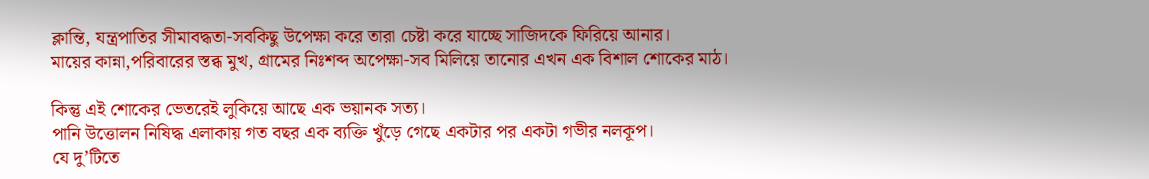ক্লান্তি, যন্ত্রপাতির সীমাবদ্ধতা-সবকিছু উপেক্ষা করে তারা চেষ্টা করে যাচ্ছে সাজিদকে ফিরিয়ে আনার।
মায়ের কান্না,পরিবারের স্তব্ধ মুখ, গ্রামের নিঃশব্দ অপেক্ষা-সব মিলিয়ে তানোর এখন এক বিশাল শোকের মাঠ।

কিন্তু এই শোকের ভেতরেই লুকিয়ে আছে এক ভয়ানক সত্য।
পানি উত্তোলন নিষিদ্ধ এলাকায় গত বছর এক ব্যক্তি খুঁড়ে গেছে একটার পর একটা গভীর নলকূপ।
যে দু’টিতে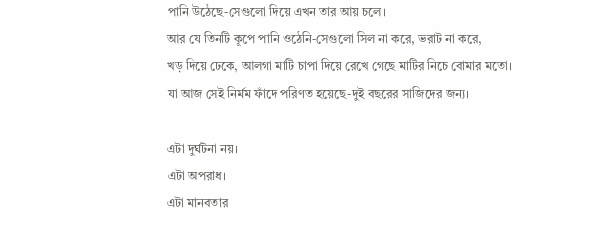পানি উঠেছে-সেগুলো দিয়ে এখন তার আয় চলে।
আর যে তিনটি কূপে পানি ওঠেনি-সেগুলো সিল না করে, ভরাট না করে,
খড় দিয়ে ঢেকে, আলগা মাটি চাপা দিয়ে রেখে গেছে মাটির নিচে বোমার মতো।
যা আজ সেই নির্মম ফাঁদে পরিণত হয়েছে-দুই বছরের সাজিদের জন্য।

এটা দুর্ঘটনা নয়।
এটা অপরাধ।
এটা মানবতার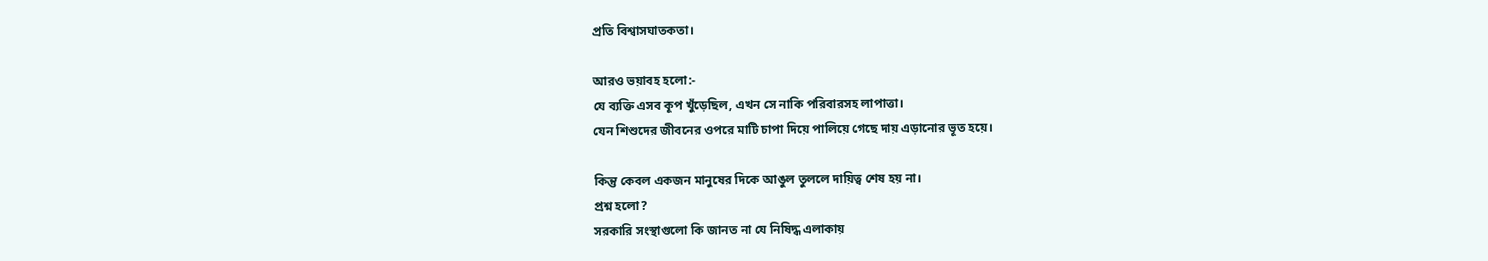প্রতি বিশ্বাসঘাতকতা।

আরও ভয়াবহ হলো:-
যে ব্যক্তি এসব কূপ খুঁড়েছিল, এখন সে নাকি পরিবারসহ লাপাত্তা।
যেন শিশুদের জীবনের ওপরে মাটি চাপা দিয়ে পালিয়ে গেছে দায় এড়ানোর ভূত হয়ে।

কিন্তু কেবল একজন মানুষের দিকে আঙুল তুললে দায়িত্ব শেষ হয় না।
প্রশ্ন হলো?
সরকারি সংস্থাগুলো কি জানত না যে নিষিদ্ধ এলাকায়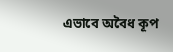এভাবে অবৈধ কূপ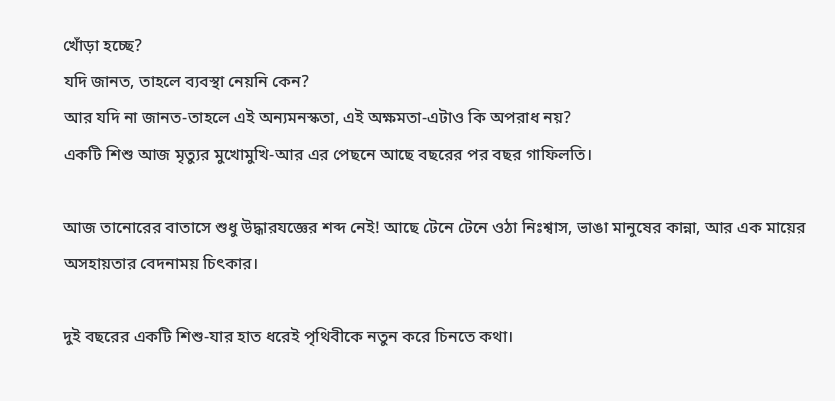খোঁড়া হচ্ছে?
যদি জানত, তাহলে ব্যবস্থা নেয়নি কেন?
আর যদি না জানত-তাহলে এই অন্যমনস্কতা, এই অক্ষমতা-এটাও কি অপরাধ নয়?
একটি শিশু আজ মৃত্যুর মুখোমুখি-আর এর পেছনে আছে বছরের পর বছর গাফিলতি।

আজ তানোরের বাতাসে শুধু উদ্ধারযজ্ঞের শব্দ নেই! আছে টেনে টেনে ওঠা নিঃশ্বাস, ভাঙা মানুষের কান্না, আর এক মায়ের অসহায়তার বেদনাময় চিৎকার।

দুই বছরের একটি শিশু-যার হাত ধরেই পৃথিবীকে নতুন করে চিনতে কথা।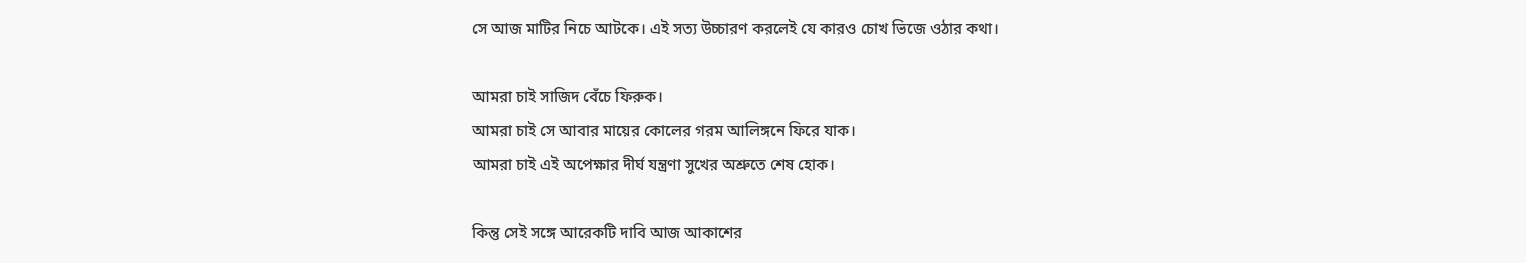সে আজ মাটির নিচে আটকে। এই সত্য উচ্চারণ করলেই যে কারও চোখ ভিজে ওঠার কথা।

আমরা চাই সাজিদ বেঁচে ফিরুক।
আমরা চাই সে আবার মায়ের কোলের গরম আলিঙ্গনে ফিরে যাক।
আমরা চাই এই অপেক্ষার দীর্ঘ যন্ত্রণা সুখের অশ্রুতে শেষ হোক।

কিন্তু সেই সঙ্গে আরেকটি দাবি আজ আকাশের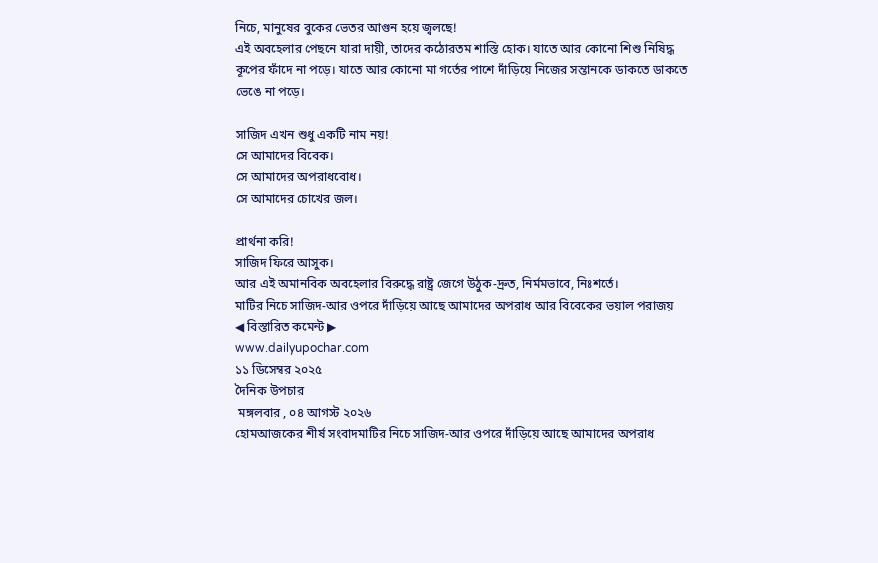নিচে, মানুষের বুকের ভেতর আগুন হয়ে জ্বলছে!
এই অবহেলার পেছনে যারা দায়ী, তাদের কঠোরতম শাস্তি হোক। যাতে আর কোনো শিশু নিষিদ্ধ কূপের ফাঁদে না পড়ে। যাতে আর কোনো মা গর্তের পাশে দাঁড়িয়ে নিজের সন্তানকে ডাকতে ডাকতে ভেঙে না পড়ে।

সাজিদ এখন শুধু একটি নাম নয়!
সে আমাদের বিবেক।
সে আমাদের অপরাধবোধ।
সে আমাদের চোখের জল।

প্রার্থনা করি!
সাজিদ ফিরে আসুক।
আর এই অমানবিক অবহেলার বিরুদ্ধে রাষ্ট্র জেগে উঠুক-দ্রুত, নির্মমভাবে, নিঃশর্তে।
মাটির নিচে সাজিদ-আর ওপরে দাঁড়িয়ে আছে আমাদের অপরাধ আর বিবেকের ভয়াল পরাজয়
◀ বিস্তারিত কমেন্ট ▶
www.dailyupochar.com
১১ ডিসেম্বর ২০২৫
দৈনিক উপচার
 মঙ্গলবার , ০৪ আগস্ট ২০২৬
হোমআজকের শীর্ষ সংবাদমাটির নিচে সাজিদ-আর ওপরে দাঁড়িয়ে আছে আমাদের অপরাধ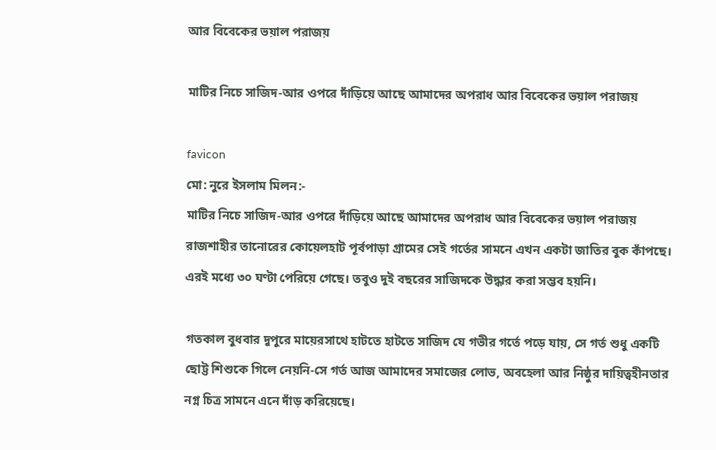আর বিবেকের ভয়াল পরাজয়

মাটির নিচে সাজিদ-আর ওপরে দাঁড়িয়ে আছে আমাদের অপরাধ আর বিবেকের ভয়াল পরাজয়

favicon
মো: নুরে ইসলাম মিলন:-
মাটির নিচে সাজিদ-আর ওপরে দাঁড়িয়ে আছে আমাদের অপরাধ আর বিবেকের ভয়াল পরাজয়
রাজশাহীর তানোরের কোয়েলহাট পূর্বপাড়া গ্রামের সেই গর্তের সামনে এখন একটা জাতির বুক কাঁপছে।
এরই মধ্যে ৩০ ঘণ্টা পেরিয়ে গেছে। তবুও দুই বছরের সাজিদকে উদ্ধার করা সম্ভব হয়নি।

গতকাল বুধবার দুপুরে মায়েরসাথে হাটতে হাটতে সাজিদ যে গভীর গর্তে পড়ে যায়, সে গর্ত শুধু একটি ছোট্ট শিশুকে গিলে নেয়নি-সে গর্ত আজ আমাদের সমাজের লোভ, অবহেলা আর নিষ্ঠুর দায়িত্বহীনতার নগ্ন চিত্র সামনে এনে দাঁড় করিয়েছে।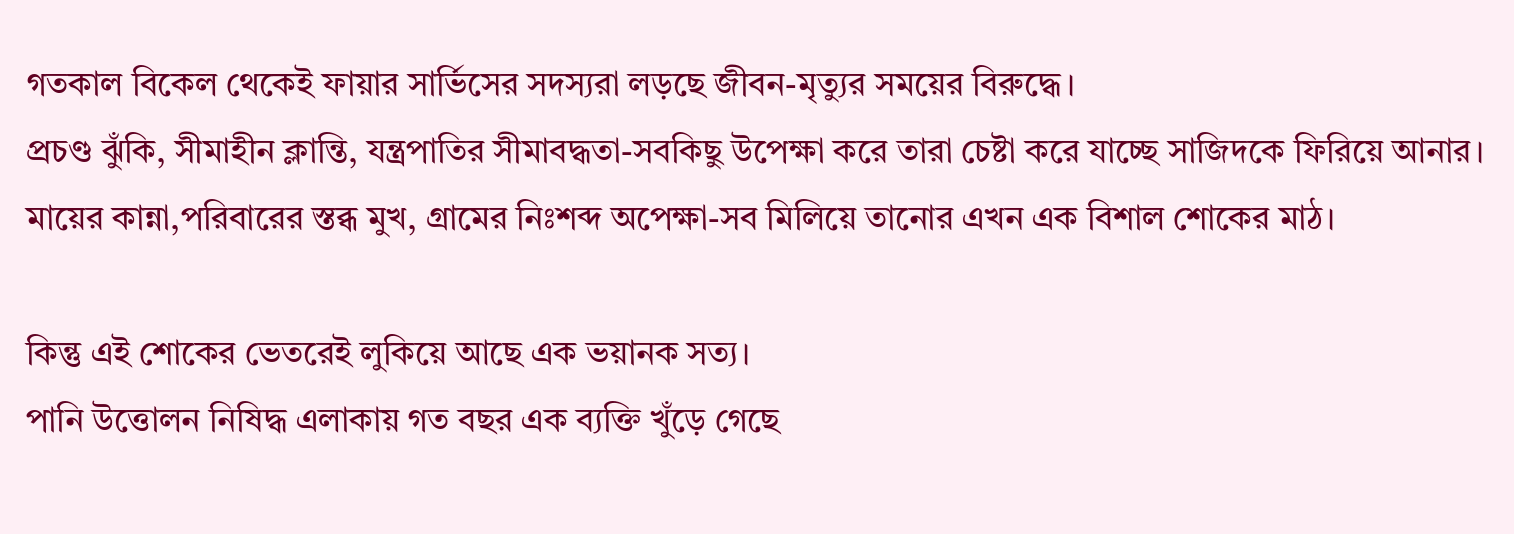গতকাল বিকেল থেকেই ফায়ার সার্ভিসের সদস্যরা লড়ছে জীবন-মৃত্যুর সময়ের বিরুদ্ধে।
প্রচণ্ড ঝুঁকি, সীমাহীন ক্লান্তি, যন্ত্রপাতির সীমাবদ্ধতা-সবকিছু উপেক্ষা করে তারা চেষ্টা করে যাচ্ছে সাজিদকে ফিরিয়ে আনার।
মায়ের কান্না,পরিবারের স্তব্ধ মুখ, গ্রামের নিঃশব্দ অপেক্ষা-সব মিলিয়ে তানোর এখন এক বিশাল শোকের মাঠ।

কিন্তু এই শোকের ভেতরেই লুকিয়ে আছে এক ভয়ানক সত্য।
পানি উত্তোলন নিষিদ্ধ এলাকায় গত বছর এক ব্যক্তি খুঁড়ে গেছে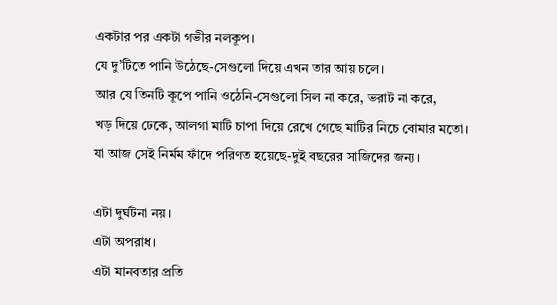একটার পর একটা গভীর নলকূপ।
যে দু’টিতে পানি উঠেছে-সেগুলো দিয়ে এখন তার আয় চলে।
আর যে তিনটি কূপে পানি ওঠেনি-সেগুলো সিল না করে, ভরাট না করে,
খড় দিয়ে ঢেকে, আলগা মাটি চাপা দিয়ে রেখে গেছে মাটির নিচে বোমার মতো।
যা আজ সেই নির্মম ফাঁদে পরিণত হয়েছে-দুই বছরের সাজিদের জন্য।

এটা দুর্ঘটনা নয়।
এটা অপরাধ।
এটা মানবতার প্রতি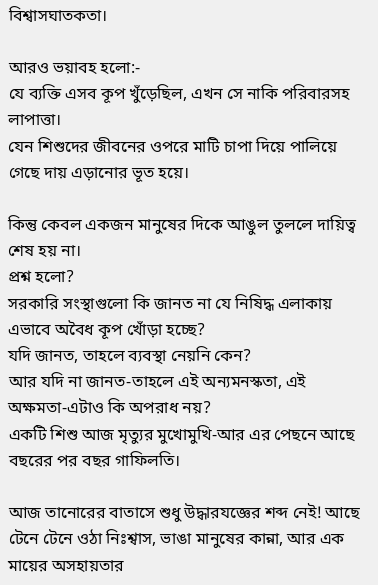বিশ্বাসঘাতকতা।

আরও ভয়াবহ হলো:-
যে ব্যক্তি এসব কূপ খুঁড়েছিল, এখন সে নাকি পরিবারসহ লাপাত্তা।
যেন শিশুদের জীবনের ওপরে মাটি চাপা দিয়ে পালিয়ে গেছে দায় এড়ানোর ভূত হয়ে।

কিন্তু কেবল একজন মানুষের দিকে আঙুল তুললে দায়িত্ব শেষ হয় না।
প্রশ্ন হলো?
সরকারি সংস্থাগুলো কি জানত না যে নিষিদ্ধ এলাকায় এভাবে অবৈধ কূপ খোঁড়া হচ্ছে?
যদি জানত, তাহলে ব্যবস্থা নেয়নি কেন?
আর যদি না জানত-তাহলে এই অন্যমনস্কতা, এই অক্ষমতা-এটাও কি অপরাধ নয়?
একটি শিশু আজ মৃত্যুর মুখোমুখি-আর এর পেছনে আছে বছরের পর বছর গাফিলতি।

আজ তানোরের বাতাসে শুধু উদ্ধারযজ্ঞের শব্দ নেই! আছে টেনে টেনে ওঠা নিঃশ্বাস, ভাঙা মানুষের কান্না, আর এক মায়ের অসহায়তার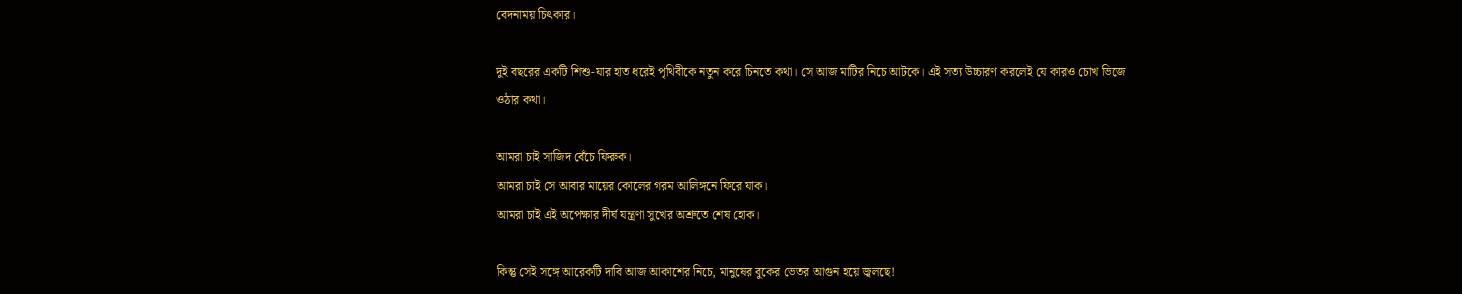বেদনাময় চিৎকার।

দুই বছরের একটি শিশু-যার হাত ধরেই পৃথিবীকে নতুন করে চিনতে কথা। সে আজ মাটির নিচে আটকে। এই সত্য উচ্চারণ করলেই যে কারও চোখ ভিজে ওঠার কথা।

আমরা চাই সাজিদ বেঁচে ফিরুক।
আমরা চাই সে আবার মায়ের কোলের গরম আলিঙ্গনে ফিরে যাক।
আমরা চাই এই অপেক্ষার দীর্ঘ যন্ত্রণা সুখের অশ্রুতে শেষ হোক।

কিন্তু সেই সঙ্গে আরেকটি দাবি আজ আকাশের নিচে, মানুষের বুকের ভেতর আগুন হয়ে জ্বলছে!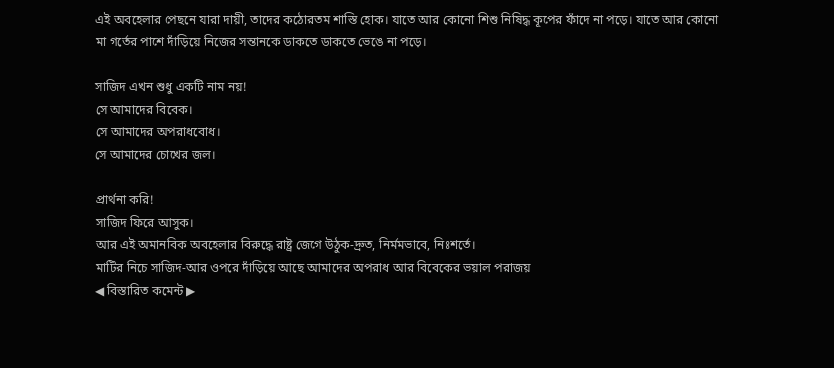এই অবহেলার পেছনে যারা দায়ী, তাদের কঠোরতম শাস্তি হোক। যাতে আর কোনো শিশু নিষিদ্ধ কূপের ফাঁদে না পড়ে। যাতে আর কোনো মা গর্তের পাশে দাঁড়িয়ে নিজের সন্তানকে ডাকতে ডাকতে ভেঙে না পড়ে।

সাজিদ এখন শুধু একটি নাম নয়!
সে আমাদের বিবেক।
সে আমাদের অপরাধবোধ।
সে আমাদের চোখের জল।

প্রার্থনা করি!
সাজিদ ফিরে আসুক।
আর এই অমানবিক অবহেলার বিরুদ্ধে রাষ্ট্র জেগে উঠুক-দ্রুত, নির্মমভাবে, নিঃশর্তে।
মাটির নিচে সাজিদ-আর ওপরে দাঁড়িয়ে আছে আমাদের অপরাধ আর বিবেকের ভয়াল পরাজয়
◀ বিস্তারিত কমেন্ট ▶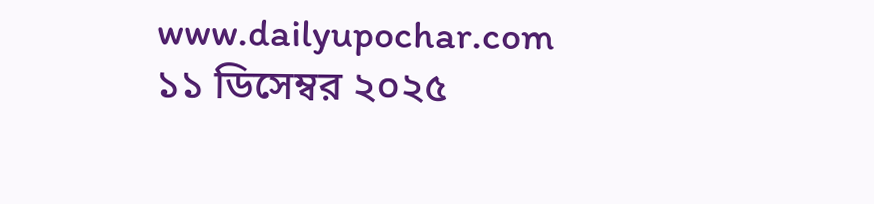www.dailyupochar.com
১১ ডিসেম্বর ২০২৫